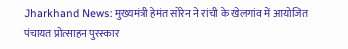Jharkhand News: मुख्यमंत्री हेमंत सोरेन ने रांची के खेलगांव में आयोजित पंचायत प्रोत्साहन पुरस्कार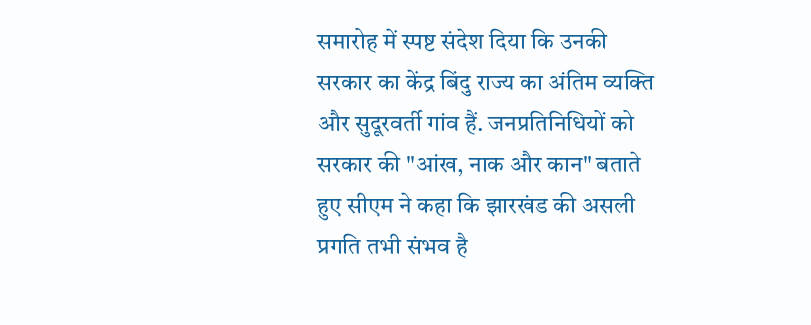समारोह में स्पष्ट संदेश दिया कि उनकी सरकार का केंद्र बिंदु राज्य का अंतिम व्यक्ति और सुदूरवर्ती गांव हैं. जनप्रतिनिधियों को सरकार की "आंख, नाक और कान" बताते हुए सीएम ने कहा कि झारखंड की असली प्रगति तभी संभव है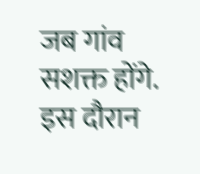जब गांव सशक्त होंगे. इस दौरान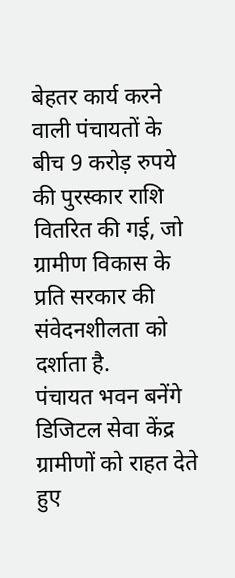बेहतर कार्य करने वाली पंचायतों के बीच 9 करोड़ रुपये की पुरस्कार राशि वितरित की गई, जो ग्रामीण विकास के प्रति सरकार की संवेदनशीलता को दर्शाता है.
पंचायत भवन बनेंगे डिजिटल सेवा केंद्र
ग्रामीणों को राहत देते हुए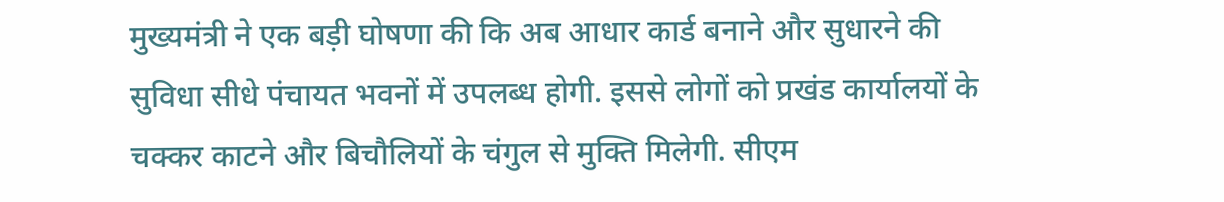मुख्यमंत्री ने एक बड़ी घोषणा की कि अब आधार कार्ड बनाने और सुधारने की सुविधा सीधे पंचायत भवनों में उपलब्ध होगी. इससे लोगों को प्रखंड कार्यालयों के चक्कर काटने और बिचौलियों के चंगुल से मुक्ति मिलेगी. सीएम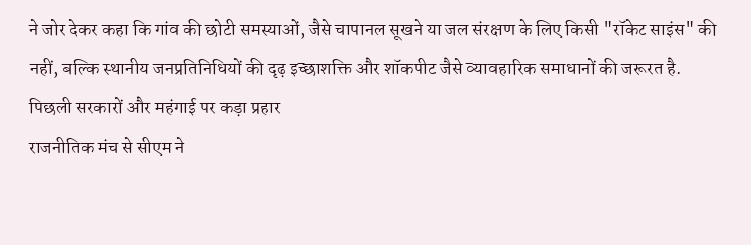ने जोर देकर कहा कि गांव की छोटी समस्याओं, जैसे चापानल सूखने या जल संरक्षण के लिए किसी "रॉकेट साइंस" की नहीं, बल्कि स्थानीय जनप्रतिनिधियों की दृढ़ इच्छाशक्ति और शॉकपीट जैसे व्यावहारिक समाधानों की जरूरत है.
पिछली सरकारों और महंगाई पर कड़ा प्रहार
राजनीतिक मंच से सीएम ने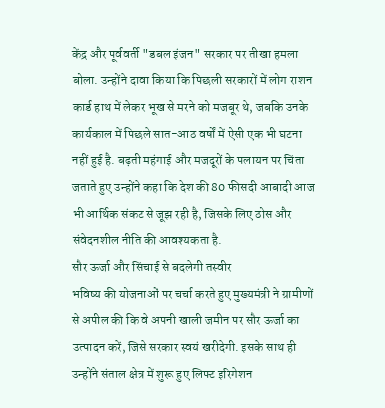केंद्र और पूर्ववर्ती "डबल इंजन" सरकार पर तीखा हमला बोला. उन्होंने दावा किया कि पिछली सरकारों में लोग राशन कार्ड हाथ में लेकर भूख से मरने को मजबूर थे, जबकि उनके कार्यकाल में पिछले सात-आठ वर्षों में ऐसी एक भी घटना नहीं हुई है. बढ़ती महंगाई और मजदूरों के पलायन पर चिंता जताते हुए उन्होंने कहा कि देश की 80 फीसदी आबादी आज भी आर्थिक संकट से जूझ रही है, जिसके लिए ठोस और संवेदनशील नीति की आवश्यकता है.
सौर ऊर्जा और सिंचाई से बदलेगी तस्वीर
भविष्य की योजनाओं पर चर्चा करते हुए मुख्यमंत्री ने ग्रामीणों से अपील की कि वे अपनी खाली जमीन पर सौर ऊर्जा का उत्पादन करें, जिसे सरकार स्वयं खरीदेगी. इसके साथ ही उन्होंने संताल क्षेत्र में शुरू हुए लिफ्ट इरिगेशन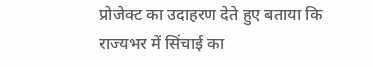प्रोजेक्ट का उदाहरण देते हुए बताया कि राज्यभर में सिंचाई का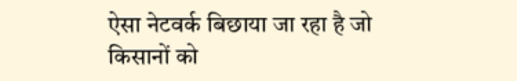ऐसा नेटवर्क बिछाया जा रहा है जो किसानों को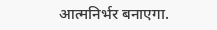आत्मनिर्भर बनाएगा.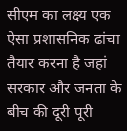सीएम का लक्ष्य एक ऐसा प्रशासनिक ढांचा तैयार करना है जहां सरकार और जनता के बीच की दूरी पूरी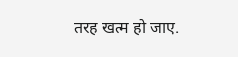तरह खत्म हो जाए.